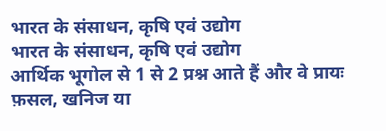भारत के संसाधन, कृषि एवं उद्योग
भारत के संसाधन, कृषि एवं उद्योग
आर्थिक भूगोल से 1 से 2 प्रश्न आते हैं और वे प्रायः फ़सल, खनिज या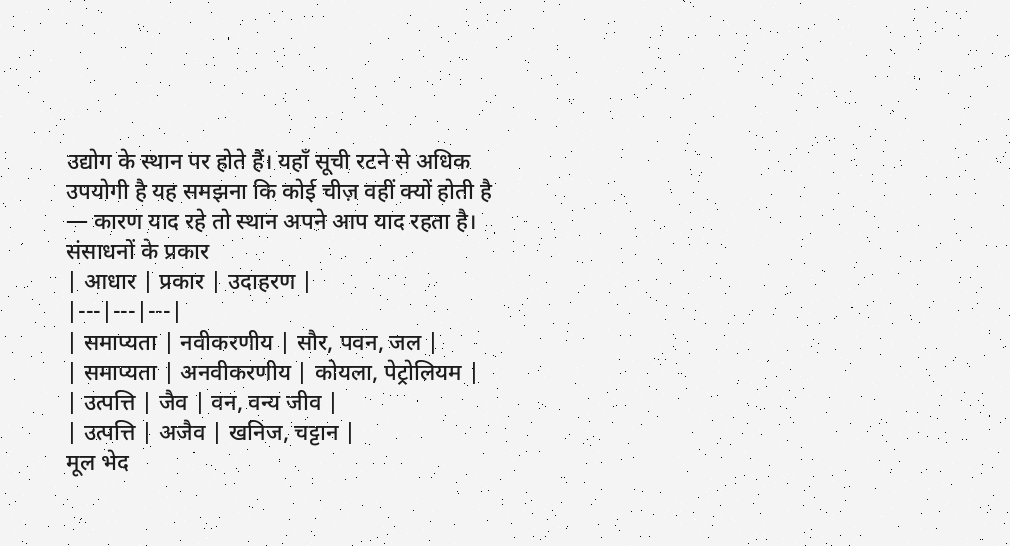उद्योग के स्थान पर होते हैं। यहाँ सूची रटने से अधिक उपयोगी है यह समझना कि कोई चीज़ वहीं क्यों होती है — कारण याद रहे तो स्थान अपने आप याद रहता है।
संसाधनों के प्रकार
| आधार | प्रकार | उदाहरण |
|---|---|---|
| समाप्यता | नवीकरणीय | सौर, पवन, जल |
| समाप्यता | अनवीकरणीय | कोयला, पेट्रोलियम |
| उत्पत्ति | जैव | वन, वन्य जीव |
| उत्पत्ति | अजैव | खनिज, चट्टान |
मूल भेद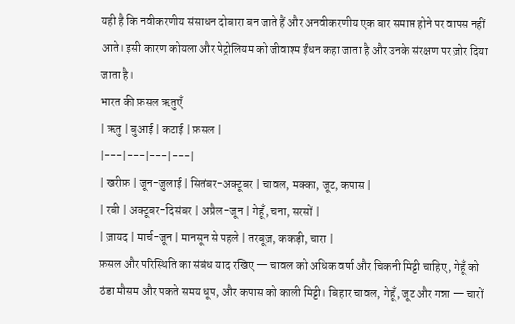यही है कि नवीकरणीय संसाधन दोबारा बन जाते हैं और अनवीकरणीय एक बार समाप्त होने पर वापस नहीं आते। इसी कारण कोयला और पेट्रोलियम को जीवाश्म ईंधन कहा जाता है और उनके संरक्षण पर ज़ोर दिया जाता है।
भारत की फ़सल ऋतुएँ
| ऋतु | बुआई | कटाई | फ़सल |
|---|---|---|---|
| खरीफ़ | जून-जुलाई | सितंबर-अक्टूबर | चावल, मक्का, जूट, कपास |
| रबी | अक्टूबर-दिसंबर | अप्रैल-जून | गेहूँ, चना, सरसों |
| ज़ायद | मार्च-जून | मानसून से पहले | तरबूज़, ककड़ी, चारा |
फ़सल और परिस्थिति का संबंध याद रखिए — चावल को अधिक वर्षा और चिकनी मिट्टी चाहिए, गेहूँ को ठंडा मौसम और पकते समय धूप, और कपास को काली मिट्टी। बिहार चावल, गेहूँ, जूट और गन्ना — चारों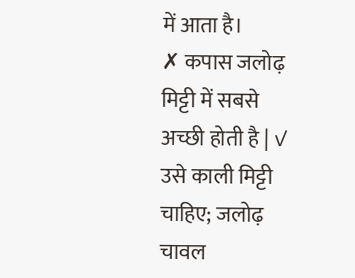में आता है।
✗ कपास जलोढ़ मिट्टी में सबसे अच्छी होती है | ✓ उसे काली मिट्टी चाहिए; जलोढ़ चावल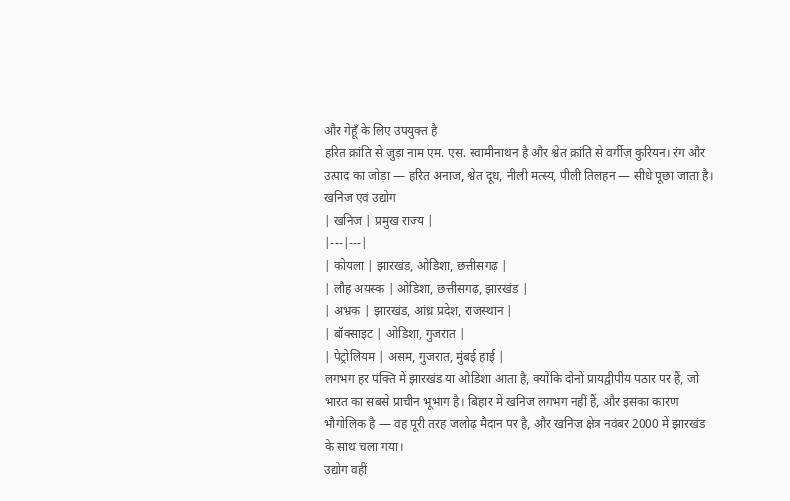और गेहूँ के लिए उपयुक्त है
हरित क्रांति से जुड़ा नाम एम. एस. स्वामीनाथन है और श्वेत क्रांति से वर्गीज़ कुरियन। रंग और उत्पाद का जोड़ा — हरित अनाज, श्वेत दूध, नीली मत्स्य, पीली तिलहन — सीधे पूछा जाता है।
खनिज एवं उद्योग
| खनिज | प्रमुख राज्य |
|---|---|
| कोयला | झारखंड, ओडिशा, छत्तीसगढ़ |
| लौह अयस्क | ओडिशा, छत्तीसगढ़, झारखंड |
| अभ्रक | झारखंड, आंध्र प्रदेश, राजस्थान |
| बॉक्साइट | ओडिशा, गुजरात |
| पेट्रोलियम | असम, गुजरात, मुंबई हाई |
लगभग हर पंक्ति में झारखंड या ओडिशा आता है, क्योंकि दोनों प्रायद्वीपीय पठार पर हैं, जो भारत का सबसे प्राचीन भूभाग है। बिहार में खनिज लगभग नहीं हैं, और इसका कारण भौगोलिक है — वह पूरी तरह जलोढ़ मैदान पर है, और खनिज क्षेत्र नवंबर 2000 में झारखंड के साथ चला गया।
उद्योग वहीं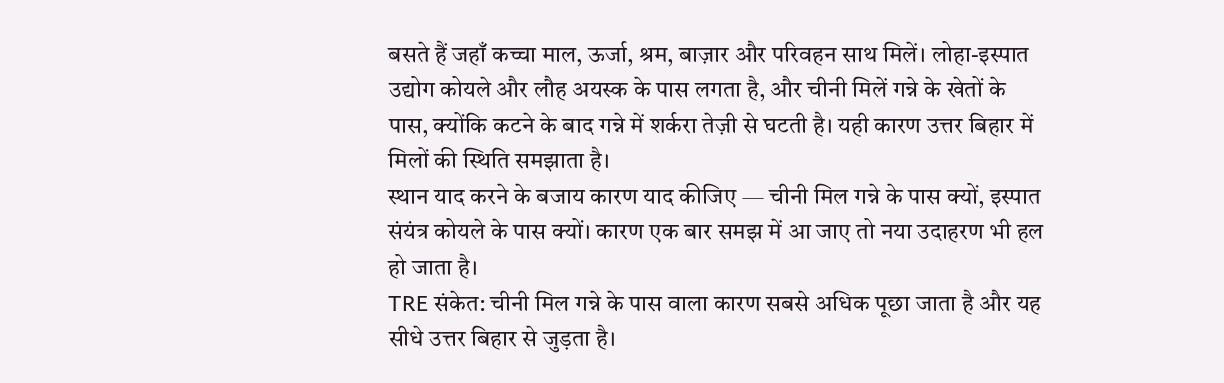बसते हैं जहाँ कच्चा माल, ऊर्जा, श्रम, बाज़ार और परिवहन साथ मिलें। लोहा-इस्पात उद्योग कोयले और लौह अयस्क के पास लगता है, और चीनी मिलें गन्ने के खेतों के पास, क्योंकि कटने के बाद गन्ने में शर्करा तेज़ी से घटती है। यही कारण उत्तर बिहार में मिलों की स्थिति समझाता है।
स्थान याद करने के बजाय कारण याद कीजिए — चीनी मिल गन्ने के पास क्यों, इस्पात संयंत्र कोयले के पास क्यों। कारण एक बार समझ में आ जाए तो नया उदाहरण भी हल हो जाता है।
TRE संकेत: चीनी मिल गन्ने के पास वाला कारण सबसे अधिक पूछा जाता है और यह सीधे उत्तर बिहार से जुड़ता है।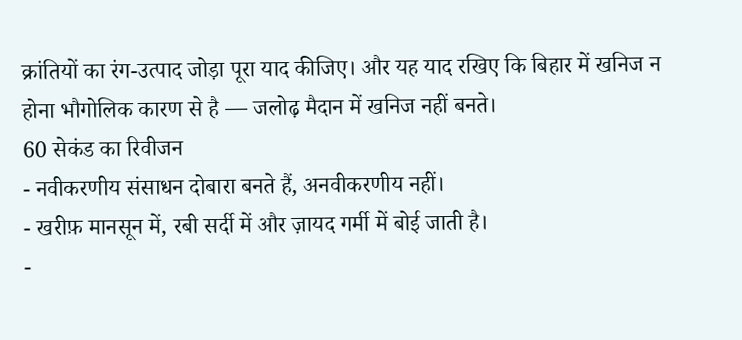क्रांतियों का रंग-उत्पाद जोड़ा पूरा याद कीजिए। और यह याद रखिए कि बिहार में खनिज न होना भौगोलिक कारण से है — जलोढ़ मैदान में खनिज नहीं बनते।
60 सेकंड का रिवीजन
- नवीकरणीय संसाधन दोबारा बनते हैं, अनवीकरणीय नहीं।
- खरीफ़ मानसून में, रबी सर्दी में और ज़ायद गर्मी में बोई जाती है।
-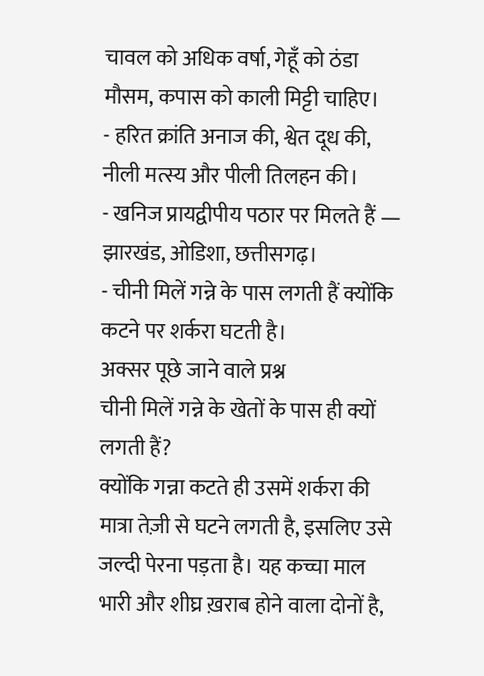चावल को अधिक वर्षा, गेहूँ को ठंडा मौसम, कपास को काली मिट्टी चाहिए।
- हरित क्रांति अनाज की, श्वेत दूध की, नीली मत्स्य और पीली तिलहन की।
- खनिज प्रायद्वीपीय पठार पर मिलते हैं — झारखंड, ओडिशा, छत्तीसगढ़।
- चीनी मिलें गन्ने के पास लगती हैं क्योंकि कटने पर शर्करा घटती है।
अक्सर पूछे जाने वाले प्रश्न
चीनी मिलें गन्ने के खेतों के पास ही क्यों लगती हैं?
क्योंकि गन्ना कटते ही उसमें शर्करा की मात्रा तेज़ी से घटने लगती है, इसलिए उसे जल्दी पेरना पड़ता है। यह कच्चा माल भारी और शीघ्र ख़राब होने वाला दोनों है,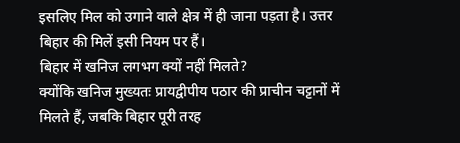इसलिए मिल को उगाने वाले क्षेत्र में ही जाना पड़ता है। उत्तर बिहार की मिलें इसी नियम पर हैं।
बिहार में खनिज लगभग क्यों नहीं मिलते?
क्योंकि खनिज मुख्यतः प्रायद्वीपीय पठार की प्राचीन चट्टानों में मिलते हैं, जबकि बिहार पूरी तरह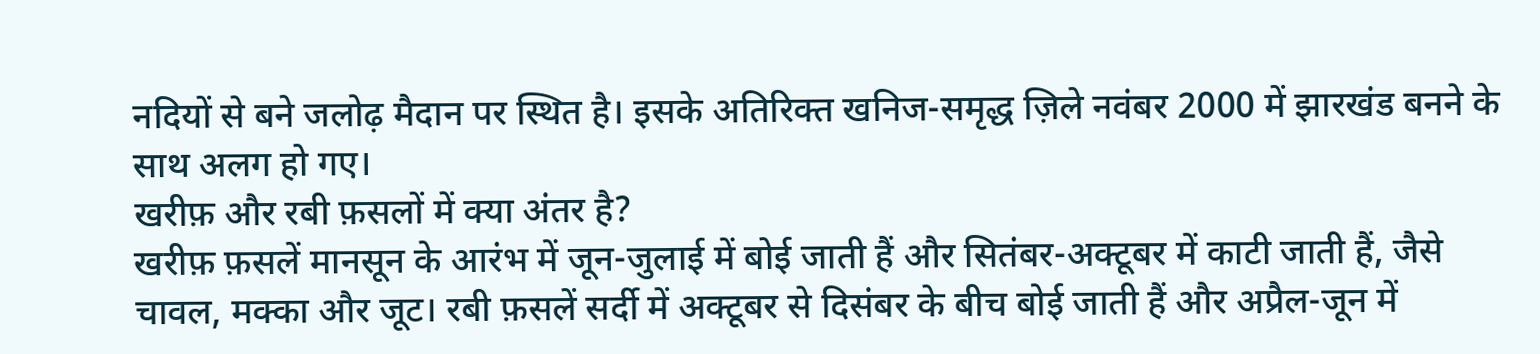नदियों से बने जलोढ़ मैदान पर स्थित है। इसके अतिरिक्त खनिज-समृद्ध ज़िले नवंबर 2000 में झारखंड बनने के साथ अलग हो गए।
खरीफ़ और रबी फ़सलों में क्या अंतर है?
खरीफ़ फ़सलें मानसून के आरंभ में जून-जुलाई में बोई जाती हैं और सितंबर-अक्टूबर में काटी जाती हैं, जैसे चावल, मक्का और जूट। रबी फ़सलें सर्दी में अक्टूबर से दिसंबर के बीच बोई जाती हैं और अप्रैल-जून में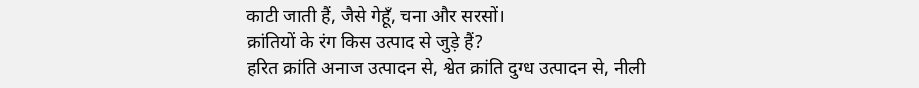काटी जाती हैं, जैसे गेहूँ, चना और सरसों।
क्रांतियों के रंग किस उत्पाद से जुड़े हैं?
हरित क्रांति अनाज उत्पादन से, श्वेत क्रांति दुग्ध उत्पादन से, नीली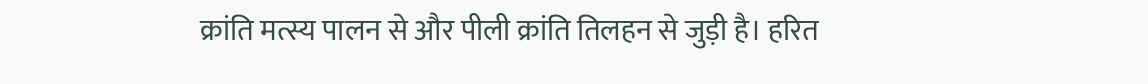क्रांति मत्स्य पालन से और पीली क्रांति तिलहन से जुड़ी है। हरित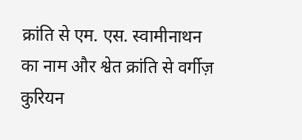क्रांति से एम. एस. स्वामीनाथन का नाम और श्वेत क्रांति से वर्गीज़ कुरियन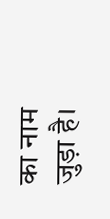का नाम जुड़ा है।